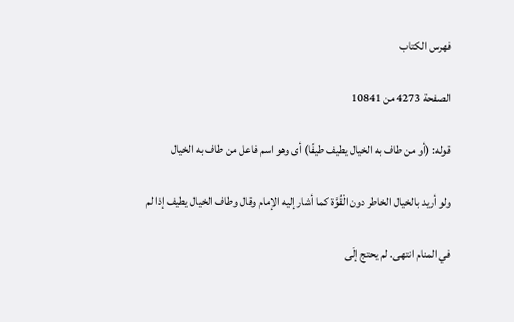فهرس الكتاب

الصفحة 4273 من 10841

قوله: (أو من طاف به الخيال يطيف طيفًا) أى وهو اسم فاعل من طاف به الخيال

ولو أريد بالخيال الخاطر دون الْقُوَّة كما أشار إليه الإمام وقال وطاف الخيال يطيف إذا لم

في المنام انتهى. لم يحتج إلَى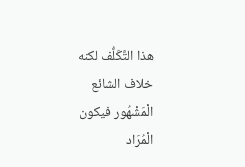هذا التَّكَلُّف لكنه خلاف الشائع الْمَشْهُور فيكون الْمُرَاد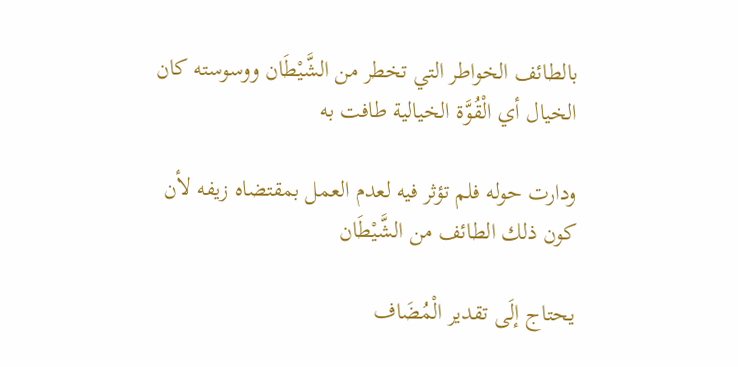بالطائف الخواطر التي تخطر من الشَّيْطَان ووسوسته كان الخيال أي الْقُوَّة الخيالية طافت به

ودارت حوله فلم تؤثر فيه لعدم العمل بمقتضاه زيفه لأن كون ذلك الطائف من الشَّيْطَان

يحتاج إلَى تقدير الْمُضَاف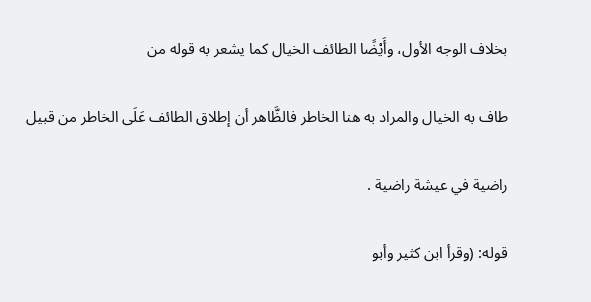بخلاف الوجه الأول، وأَيْضًا الطائف الخيال كما يشعر به قوله من

طاف به الخيال والمراد به هنا الخاطر فالظَّاهر أن إطلاق الطائف عَلَى الخاطر من قبيل

راضية في عيشة راضية .

قوله: (وقرأ ابن كثير وأبو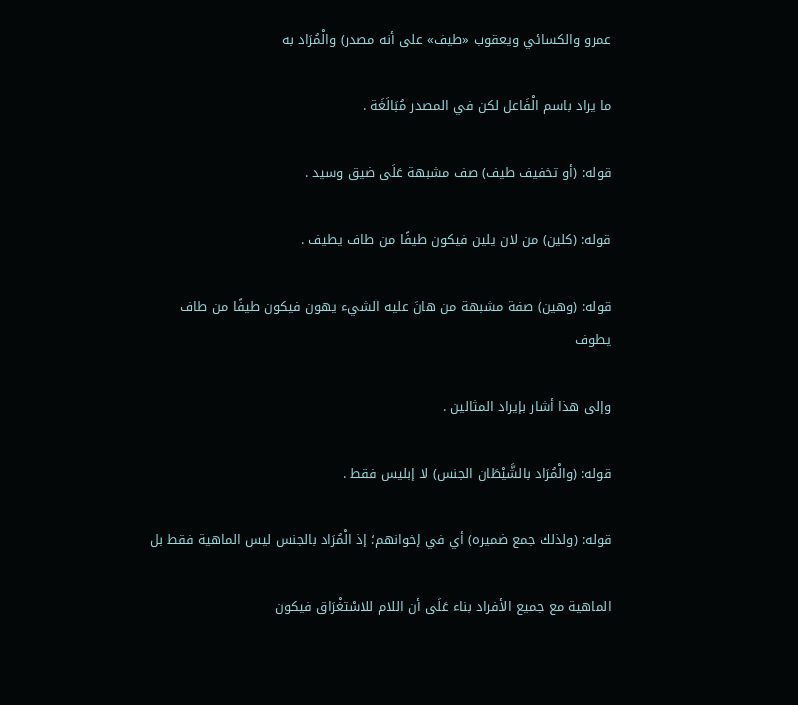عمرو والكسائي ويعقوب «طيف» على أنه مصدر) والْمُرَاد به

ما يراد باسم الْفَاعل لكن في المصدر مُبَالَغَة .

قوله: (أو تخفيف طيف) صف مشبهة عَلَى ضيق وسيد .

قوله: (كلين) من لان يلين فيكون طيفًا من طاف يطيف .

قوله: (وهين) صفة مشبهة من هانَ عليه الشيء يهون فيكون طيفًا من طاف يطوف

وإلى هذا أشار بإيراد المثالين .

قوله: (والْمُرَاد بالشَّيْطَان الجنس) لا إبليس فقط .

قوله: (ولذلك جمع ضميره) أي في إخوانهم؛ إذ الْمُرَاد بالجنس ليس الماهية فقط بل

الماهية مع جميع الأفراد بناء عَلَى أن اللام للاسْتغْرَاق فيكون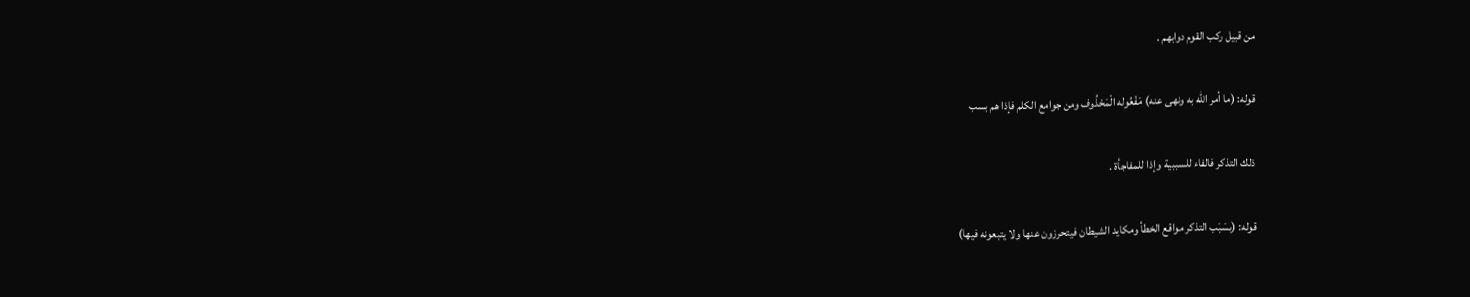من قبيل ركب القوم دوابهم .

قوله: (ما أمر الله به ونهى عنه) مَفْعُوله الْمَحْذُوف ومن جوامع الكلم فإذا هم بسب

ذلك التذكر فالفاء للسببية وإذا للمفاجأة .

قوله: (بسَبَب التذكر مواقع الخطأ ومكايد الشيطان فيتحرزون عنها ولا يتبعونه فيها)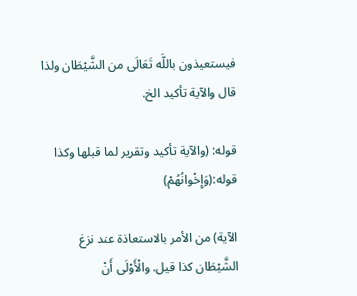فيستعيذون باللَّه تَعَالَى من الشَّيْطَان ولذا قال والآية تأكيد الخ.

قوله: (والآية تأكيد وتقرير لما قبلها وكذا قوله:(وَإِخْوانُهُمْ)

الآية) من الأمر بالاستعاذة عند نزغ الشَّيْطَان كذا قيل. والْأَوْلَى أَنْ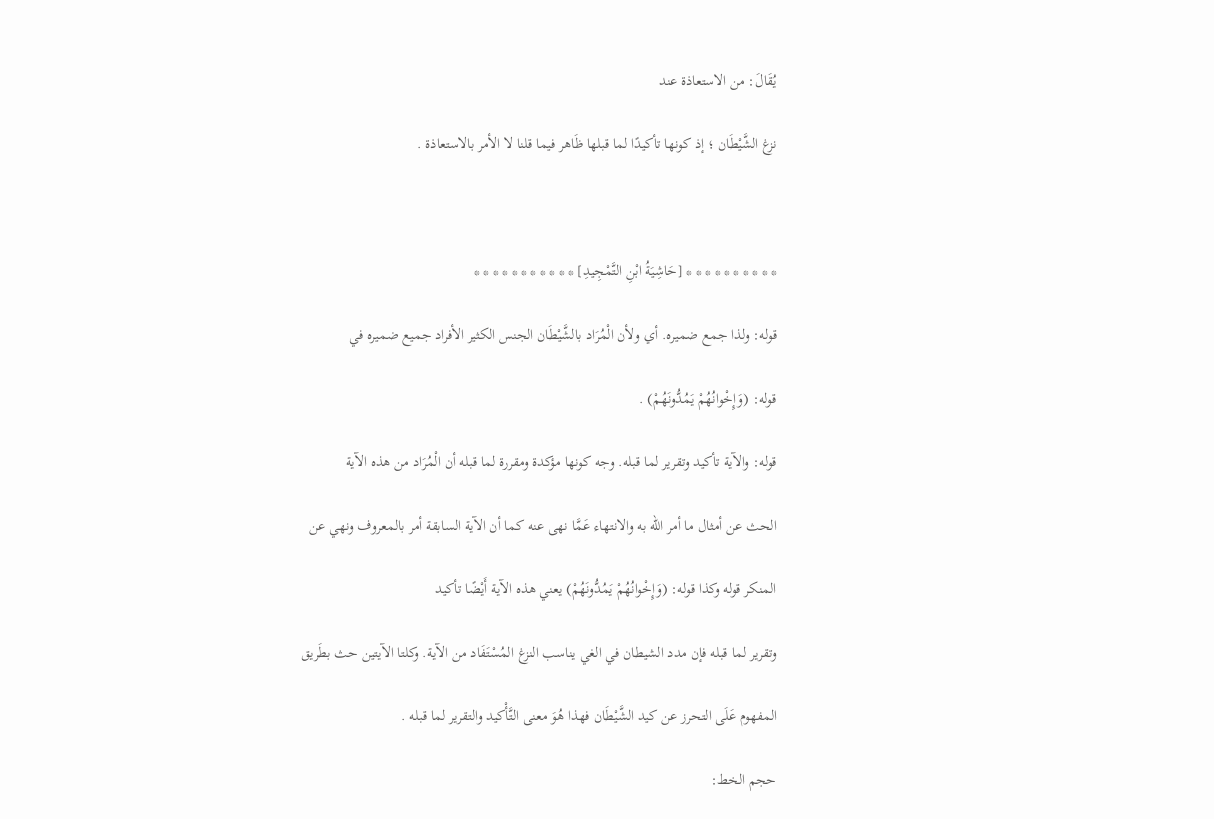يُقَالَ: من الاستعاذة عند

نزغ الشَّيْطَان ؛ إذ كونها تأكيدًا لما قبلها ظَاهر فيما قلنا لا الأمر بالاستعاذة .



* * * * * * * * * * [حَاشِيَةُ ابْنِ التَّمْجِيدِ] * * * * * * * * * * *

قوله: ولذا جمع ضميره. أي ولأن الْمُرَاد بالشَّيْطَان الجنس الكثير الأفراد جميع ضميره في

قوله: (وَإِخْوانُهُمْ يَمُدُّونَهُمْ) .

قوله: والآية تأكيد وتقرير لما قبله. وجه كونها مؤكدة ومقررة لما قبله أن الْمُرَاد من هذه الآية

الحث عن أمثال ما أمر الله به والانتهاء عَمَّا نهى عنه كما أن الآية السابقة أمر بالمعروف ونهي عن

المنكر قوله وكذا قوله: (وَإِخْوانُهُمْ يَمُدُّونَهُمْ) يعني هذه الآية أَيْضًا تأكيد

وتقرير لما قبله فإن مدد الشيطان في الغي يناسب النزغ المُسْتَفَاد من الآية. وكلتا الآيتين حث بطَريق

المفهوم عَلَى التحرز عن كيد الشَّيْطَان فهذا هُوَ معنى التَّأْكيد والتقرير لما قبله .

حجم الخط: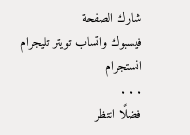شارك الصفحة
فيسبوك واتساب تويتر تليجرام انستجرام
. . .
فضلًا انتظر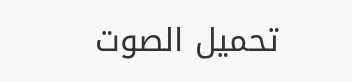تحميل الصوت